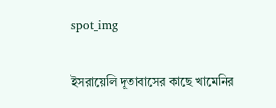spot_img

ইসরায়েলি দূতাবাসের কাছে খামেনির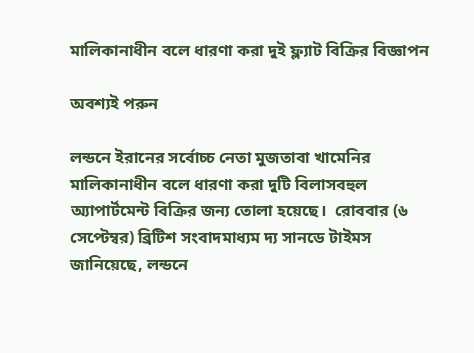মালিকানাধীন বলে ধারণা করা দুই ফ্ল্যাট বিক্রির বিজ্ঞাপন

অবশ্যই পরুন

লন্ডনে ইরানের সর্বোচ্চ নেতা মুজতাবা খামেনির মালিকানাধীন বলে ধারণা করা দুটি বিলাসবহুল অ্যাপার্টমেন্ট বিক্রির জন্য তোলা হয়েছে।  রোববার (৬ সেপ্টেম্বর) ব্রিটিশ সংবাদমাধ্যম দ্য সানডে টাইমস জানিয়েছে, লন্ডনে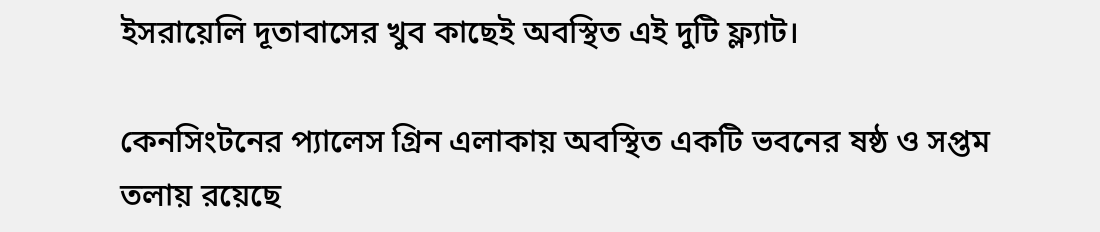ইসরায়েলি দূতাবাসের খুব কাছেই অবস্থিত এই দুটি ফ্ল্যাট।

কেনসিংটনের প্যালেস গ্রিন এলাকায় অবস্থিত একটি ভবনের ষষ্ঠ ও সপ্তম তলায় রয়েছে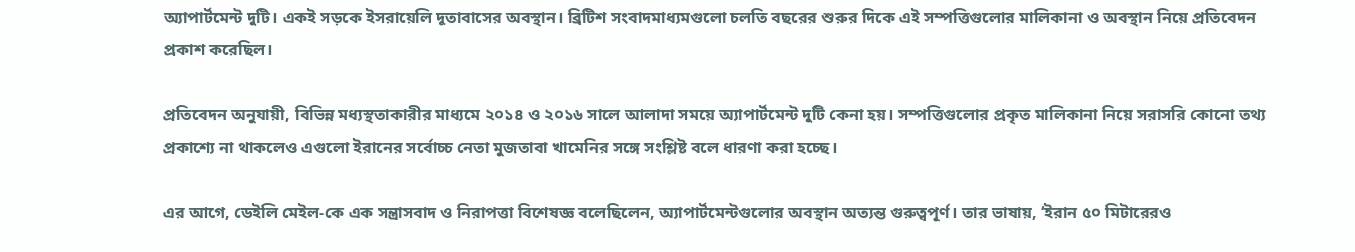অ্যাপার্টমেন্ট দুটি। একই সড়কে ইসরায়েলি দূতাবাসের অবস্থান। ব্রিটিশ সংবাদমাধ্যমগুলো চলতি বছরের শুরুর দিকে এই সম্পত্তিগুলোর মালিকানা ও অবস্থান নিয়ে প্রতিবেদন প্রকাশ করেছিল।

প্রতিবেদন অনুযায়ী, বিভিন্ন মধ্যস্থতাকারীর মাধ্যমে ২০১৪ ও ২০১৬ সালে আলাদা সময়ে অ্যাপার্টমেন্ট দুটি কেনা হয়। সম্পত্তিগুলোর প্রকৃত মালিকানা নিয়ে সরাসরি কোনো তথ্য প্রকাশ্যে না থাকলেও এগুলো ইরানের সর্বোচ্চ নেতা মুজতাবা খামেনির সঙ্গে সংশ্লিষ্ট বলে ধারণা করা হচ্ছে।

এর আগে, ডেইলি মেইল-কে এক সন্ত্রাসবাদ ও নিরাপত্তা বিশেষজ্ঞ বলেছিলেন, অ্যাপার্টমেন্টগুলোর অবস্থান অত্যন্ত গুরুত্বপূর্ণ। তার ভাষায়, ‘ইরান ৫০ মিটারেরও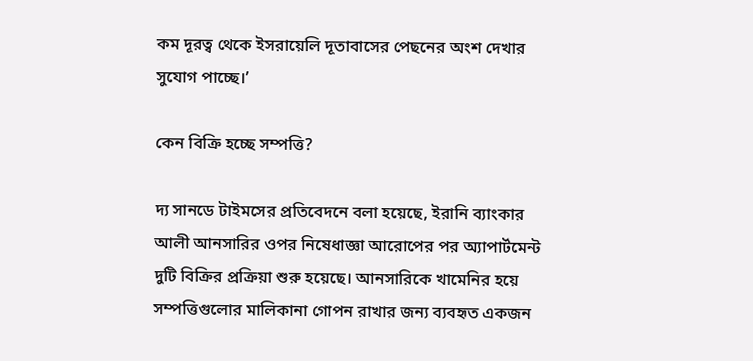কম দূরত্ব থেকে ইসরায়েলি দূতাবাসের পেছনের অংশ দেখার সুযোগ পাচ্ছে।’

কেন বিক্রি হচ্ছে সম্পত্তি?

দ্য সানডে টাইমসের প্রতিবেদনে বলা হয়েছে, ইরানি ব্যাংকার আলী আনসারির ওপর নিষেধাজ্ঞা আরোপের পর অ্যাপার্টমেন্ট দুটি বিক্রির প্রক্রিয়া শুরু হয়েছে। আনসারিকে খামেনির হয়ে সম্পত্তিগুলোর মালিকানা গোপন রাখার জন্য ব্যবহৃত একজন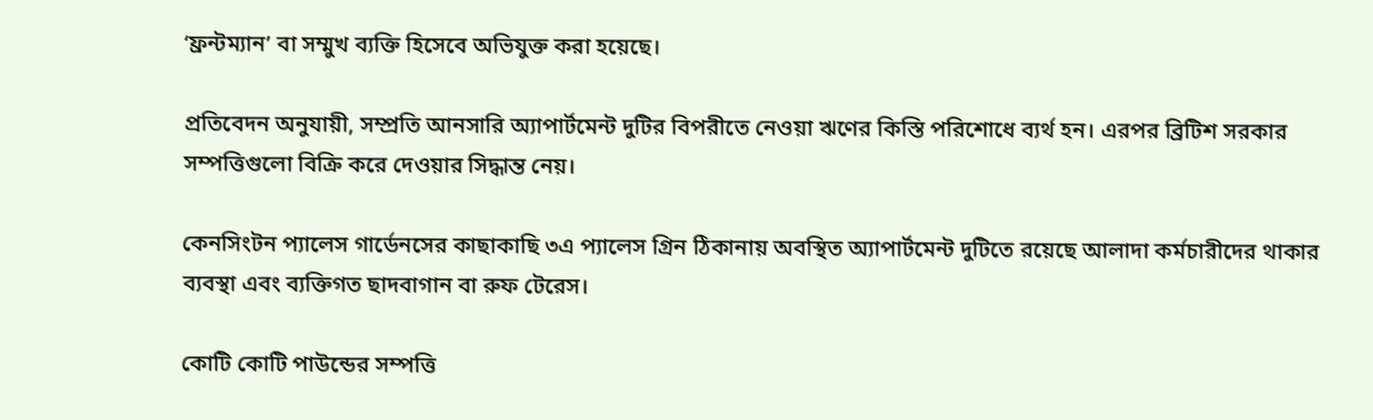‘ফ্রন্টম্যান’ বা সম্মুখ ব্যক্তি হিসেবে অভিযুক্ত করা হয়েছে।

প্রতিবেদন অনুযায়ী, সম্প্রতি আনসারি অ্যাপার্টমেন্ট দুটির বিপরীতে নেওয়া ঋণের কিস্তি পরিশোধে ব্যর্থ হন। এরপর ব্রিটিশ সরকার সম্পত্তিগুলো বিক্রি করে দেওয়ার সিদ্ধান্ত নেয়।

কেনসিংটন প্যালেস গার্ডেনসের কাছাকাছি ৩এ প্যালেস গ্রিন ঠিকানায় অবস্থিত অ্যাপার্টমেন্ট দুটিতে রয়েছে আলাদা কর্মচারীদের থাকার ব্যবস্থা এবং ব্যক্তিগত ছাদবাগান বা রুফ টেরেস।

কোটি কোটি পাউন্ডের সম্পত্তি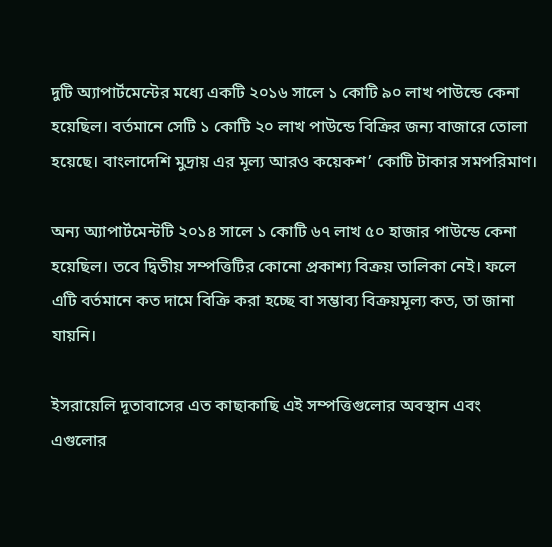দুটি অ্যাপার্টমেন্টের মধ্যে একটি ২০১৬ সালে ১ কোটি ৯০ লাখ পাউন্ডে কেনা হয়েছিল। বর্তমানে সেটি ১ কোটি ২০ লাখ পাউন্ডে বিক্রির জন্য বাজারে তোলা হয়েছে। বাংলাদেশি মুদ্রায় এর মূল্য আরও কয়েকশ’ কোটি টাকার সমপরিমাণ।

অন্য অ্যাপার্টমেন্টটি ২০১৪ সালে ১ কোটি ৬৭ লাখ ৫০ হাজার পাউন্ডে কেনা হয়েছিল। তবে দ্বিতীয় সম্পত্তিটির কোনো প্রকাশ্য বিক্রয় তালিকা নেই। ফলে এটি বর্তমানে কত দামে বিক্রি করা হচ্ছে বা সম্ভাব্য বিক্রয়মূল্য কত, তা জানা যায়নি।

ইসরায়েলি দূতাবাসের এত কাছাকাছি এই সম্পত্তিগুলোর অবস্থান এবং এগুলোর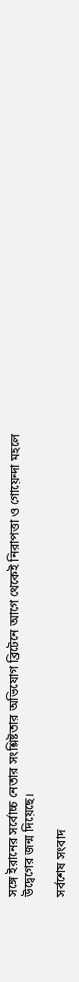সঙ্গে ইরানের সর্বোচ্চ নেতার সংশ্লিষ্টতার অভিযোগ ব্রিটেনে আগে থেকেই নিরাপত্তা ও গোয়েন্দা মহলে উদ্বেগের জন্ম দিয়েছে।

সর্বশেষ সংবাদ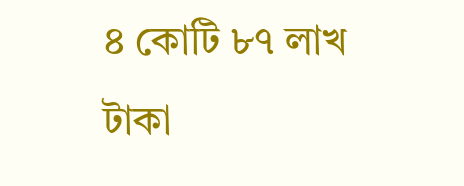৪ কোটি ৮৭ লাখ টাকা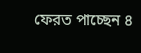ফেরত পাচ্ছেন ৪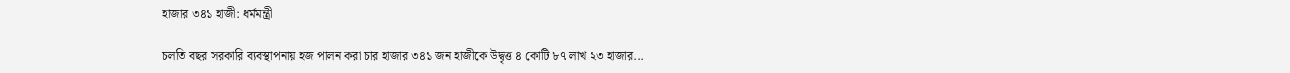হাজার ৩৪১ হাজী: ধর্মমন্ত্রী

চলতি বছর সরকারি ব্যবস্থাপনায় হজ পালন করা চার হাজার ৩৪১ জন হাজীকে উদ্বৃত্ত ৪ কোটি ৮৭ লাখ ২৩ হাজার...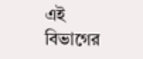এই বিভাগের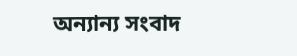অন্যান্য সংবাদ